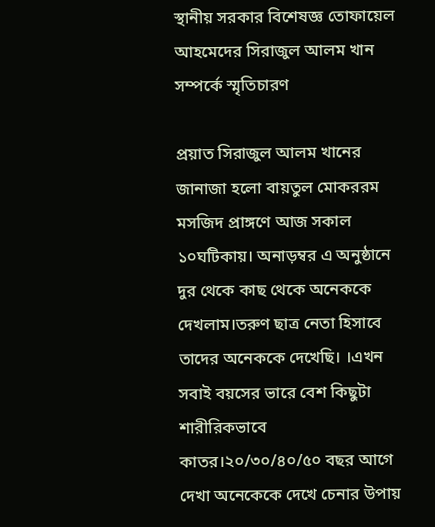স্থানীয় সরকার বিশেষজ্ঞ তোফায়েল আহমেদের সিরাজুল আলম খান সম্পর্কে স্মৃতিচারণ

প্রয়াত সিরাজুল আলম খানের জানাজা হলো বায়তুল মোকররম মসজিদ প্রাঙ্গণে আজ সকাল ১০ঘটিকায়। অনাড়ম্বর এ অনুষ্ঠানে দুর থেকে কাছ থেকে অনেককে দেখলাম।তরুণ ছাত্র নেতা হিসাবে তাদের অনেককে দেখেছি। ।এখন সবাই বয়সের ভারে বেশ কিছুটা শারীরিকভাবে কাতর।২০/৩০/৪০/৫০ বছর আগে দেখা অনেকেকে দেখে চেনার উপায়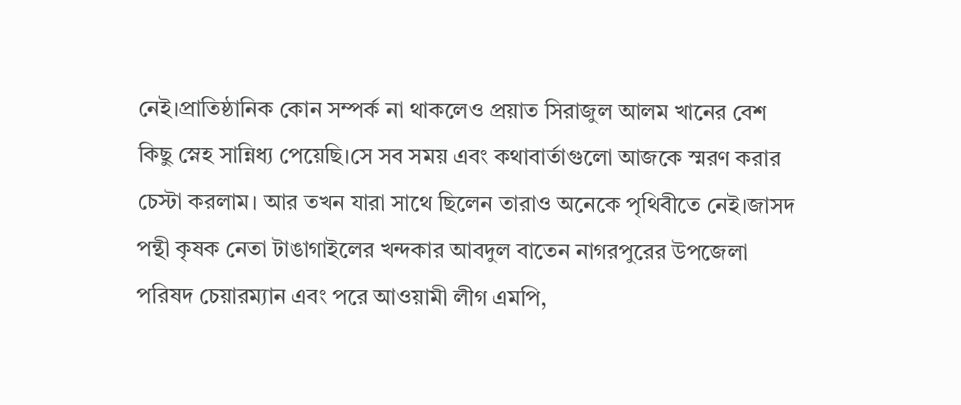নেই।প্রাতিষ্ঠানিক কোন সম্পর্ক না থাকলেও প্রয়াত সিরাজুল আলম খানের বেশ কিছু স্নেহ সান্নিধ্য পেয়েছি।সে সব সময় এবং কথাবার্তাগুলো আজকে স্মরণ করার চেস্টা করলাম। আর তখন যারা সাথে ছিলেন তারাও অনেকে পৃথিবীতে নেই।জাসদ পন্থী কৃষক নেতা টাঙাগাইলের খন্দকার আবদুল বাতেন নাগরপুরের উপজেলা পরিষদ চেয়ারম্যান এবং পরে আওয়ামী লীগ এমপি,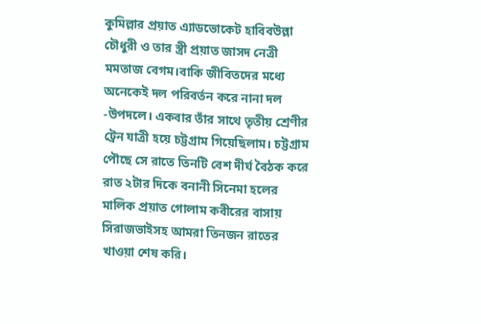কুমিল্লার প্রয়াত এ্যাডভোকেট হাবিবউল্লা চৌধুরী ও তার স্ত্রী প্রয়াত জাসদ নেত্রী মমতাজ বেগম।বাকি জীবিতদের মধ্যে অনেকেই দল পরিবর্তন করে নানা দল -উপদলে। একবার তাঁর সাথে তৃতীয় শ্রেণীর ট্রেন যাত্রী হয়ে চট্টগ্রাম গিয়েছিলাম। চট্টগ্রাম পৌছে সে রাতে তিনটি বেশ দীর্ঘ বৈঠক করে রাত ২টার দিকে বনানী সিনেমা হলের মালিক প্রয়াত গোলাম কবীরের বাসায় সিরাজভাইসহ আমরা তিনজন রাতের খাওয়া শেষ করি।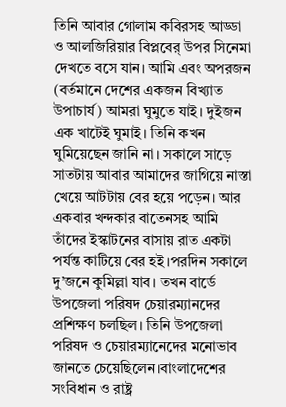তিনি আবার গোলাম কবিরসহ আড্ডা ও আলজিরিয়ার বিপ্লবের্‌ উপর সিনেমা দেখতে বসে যান। আমি এবং অপরজন (বর্তমানে দেশের একজন বিখ্যাত উপাচার্য) আমরা ঘুমুতে যাই। দুইজন এক খাটেই ঘুমাই। তিনি কখন ঘুমিয়েছেন জানি না। সকালে সাড়ে সাতটায় আবার আমাদের জাগিয়ে নাস্তা খেয়ে আটটায় বের হয়ে পড়েন। আর একবার খন্দকার বাতেনসহ আমি তাঁদের ইস্কাটনের বাসায় রাত একটা পর্যন্ত কাটিয়ে বের হই।পরদিন সকালে দু’জনে কুমিল্লা যাব। তখন বার্ডে উপজেলা পরিষদ চেয়ারম্যানদের প্রশিক্ষণ চলছিল। তিনি উপজেলা পরিষদ ও চেয়ারম্যানেদের মনোভাব জানতে চেয়েছিলেন।বাংলাদেশের সংবিধান ও রাষ্ট্র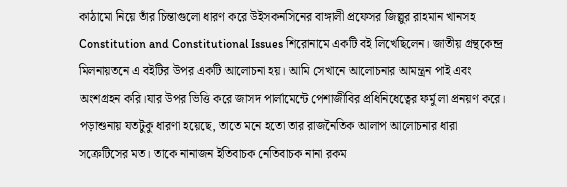কাঠামো নিয়ে তাঁর চিন্তাগুলো ধারণ করে উইসকনসিনের বাঙ্গালী প্রফেসর জিল্লুর রাহমান খানসহ Constitution and Constitutional Issues শিরোনামে একটি বই লিখেছিলেন। জাতীয় গ্রন্থকেন্দ্র মিলনায়তনে এ বইটির উপর একটি আলোচনা হয়। আমি সেখানে আলোচনার আমন্ত্রন পাই এবং অংশগ্রহন করি।যার উপর ভিত্তি করে জাসদ পার্লামেন্টে পেশাজীবির প্রধিনিধেত্বের ফর্মু লা প্রনয়ণ করে। পড়াশুনায় যতটুকু ধারণা হয়েছে, তাতে মনে হতো তার রাজনৈতিক আলাপ আলোচনার ধারা সক্রেটিসের মত। তাকে নানাজন ইতিবাচক নেতিবাচক নানা রকম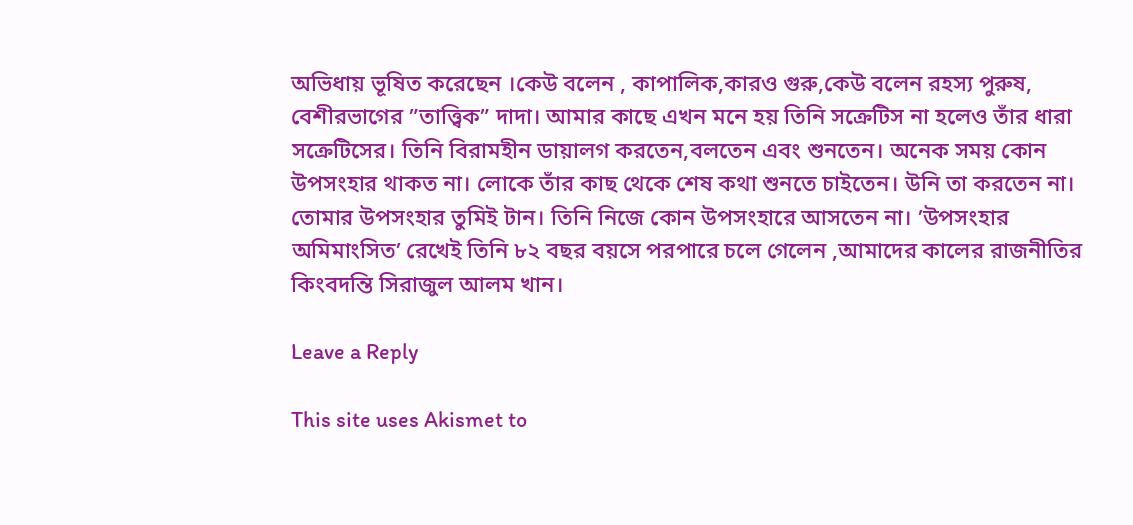অভিধায় ভূষিত করেছেন ।কেউ বলেন , কাপালিক,কারও গুরু,কেউ বলেন রহস্য পুরুষ, বেশীরভাগের ”তাত্ত্বিক” দাদা। আমার কাছে এখন মনে হয় তিনি সক্রেটিস না হলেও তাঁর ধারা সক্রেটিসের। তিনি বিরামহীন ডায়ালগ করতেন,বলতেন এবং শুনতেন। অনেক সময় কোন উপসংহার থাকত না। লোকে তাঁর কাছ থেকে শেষ কথা শুনতে চাইতেন। উনি তা করতেন না। তোমার উপসংহার তুমিই টান। তিনি নিজে কোন উপসংহারে আসতেন না। ’উপসংহার অমিমাংসিত’ রেখেই তিনি ৮২ বছর বয়সে পরপারে চলে গেলেন ,আমাদের কালের রাজনীতির কিংবদন্তি সিরাজুল আলম খান।

Leave a Reply

This site uses Akismet to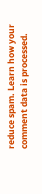reduce spam. Learn how your comment data is processed.